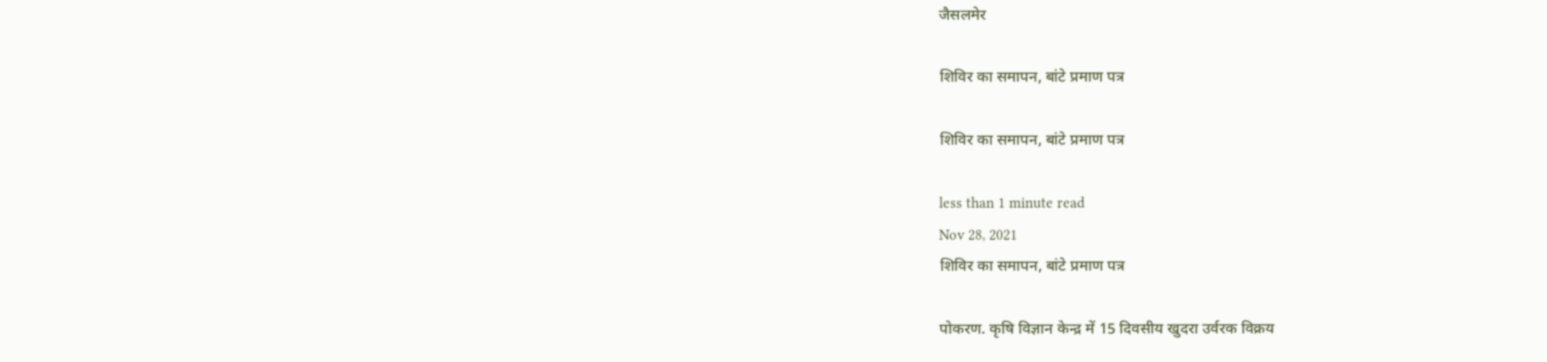जैसलमेर

शिविर का समापन, बांटे प्रमाण पत्र

शिविर का समापन, बांटे प्रमाण पत्र

less than 1 minute read
Nov 28, 2021
शिविर का समापन, बांटे प्रमाण पत्र

पोकरण. कृषि विज्ञान केन्द्र में 15 दिवसीय खुदरा उर्वरक विक्रय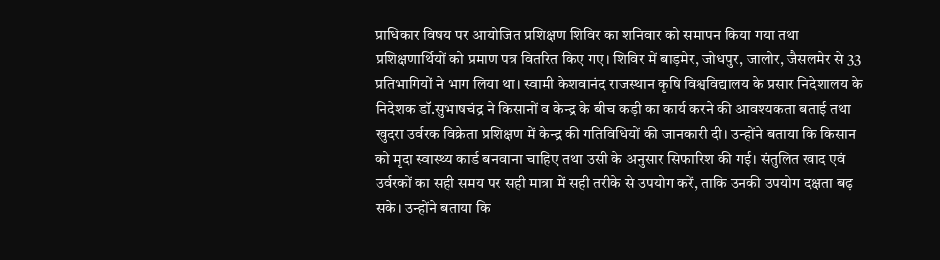प्राधिकार विषय पर आयोजित प्रशिक्षण शिविर का शनिवार को समापन किया गया तथा प्रशिक्षणार्थियों को प्रमाण पत्र वितरित किए गए। शिविर में बाड़मेर, जोधपुर, जालोर, जैसलमेर से 33 प्रतिभागियों ने भाग लिया था। स्वामी केशवानंद राजस्थान कृषि विश्वविद्यालय के प्रसार निदेशालय के निदेशक डॉ.सुभाषचंद्र ने किसानों व केन्द्र के बीच कड़ी का कार्य करने की आवश्यकता बताई तथा खुदरा उर्वरक विक्रेता प्रशिक्षण में केन्द्र की गतिविधियों की जानकारी दी। उन्होंने बताया कि किसान को मृदा स्वास्थ्य कार्ड बनवाना चाहिए तथा उसी के अनुसार सिफारिश की गई। संतुलित खाद एवं उर्वरकों का सही समय पर सही मात्रा में सही तरीके से उपयोग करें, ताकि उनकी उपयोग दक्षता बढ़ सके। उन्होंने बताया कि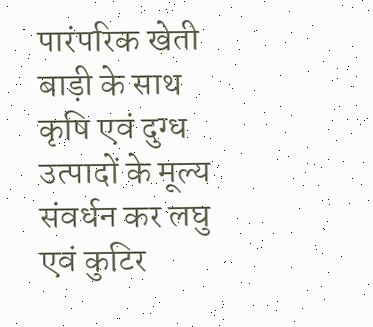पारंपरिक खेती बाड़ी के साथ कृषि एवं दुग्ध उत्पादों के मूल्य संवर्धन कर लघु एवं कुटिर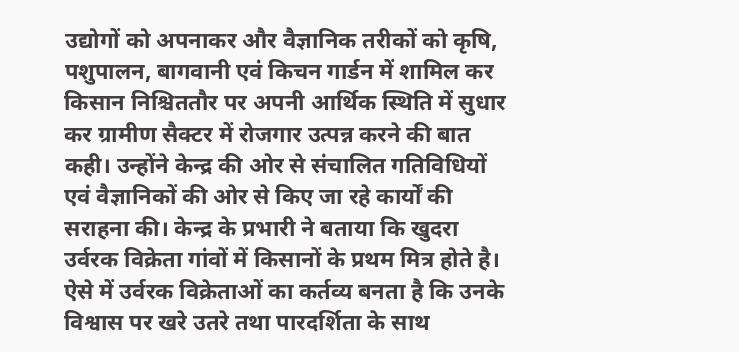उद्योगों को अपनाकर और वैज्ञानिक तरीकों को कृषि, पशुपालन, बागवानी एवं किचन गार्डन में शामिल कर किसान निश्चिततौर पर अपनी आर्थिक स्थिति में सुधार कर ग्रामीण सैक्टर में रोजगार उत्पन्न करने की बात कही। उन्होंने केन्द्र की ओर से संचालित गतिविधियों एवं वैज्ञानिकों की ओर से किए जा रहे कार्यों की सराहना की। केन्द्र के प्रभारी ने बताया कि खुदरा उर्वरक विक्रेता गांवों में किसानों के प्रथम मित्र होते है। ऐसे में उर्वरक विक्रेताओं का कर्तव्य बनता है कि उनके विश्वास पर खरे उतरे तथा पारदर्शिता के साथ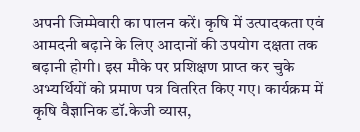अपनी जिम्मेवारी का पालन करें। कृषि में उत्पादकता एवं आमदनी बढ़ाने के लिए आदानों की उपयोग दक्षता तक बढ़ानी होगी। इस मौके पर प्रशिक्षण प्राप्त कर चुके अभ्यर्थियों को प्रमाण पत्र वितरित किए गए। कार्यक्रम में कृषि वैज्ञानिक डॉ.केजी व्यास,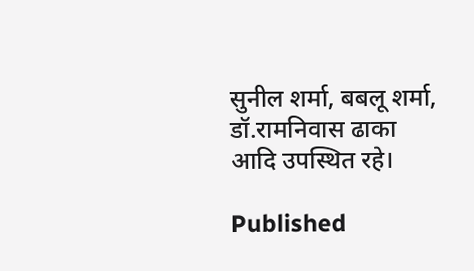सुनील शर्मा, बबलू शर्मा, डॉ.रामनिवास ढाका आदि उपस्थित रहे।

Published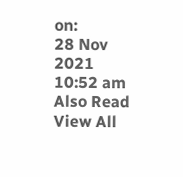on:
28 Nov 2021 10:52 am
Also Read
View All